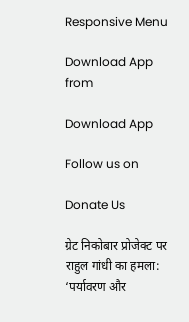Responsive Menu

Download App from

Download App

Follow us on

Donate Us

ग्रेट निकोबार प्रोजेक्ट पर राहुल गांधी का हमला: ‘पर्यावरण और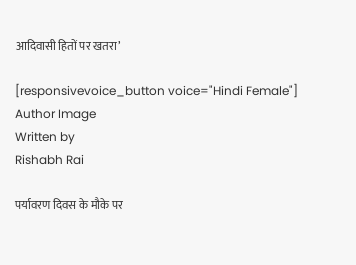आदिवासी हितों पर खतरा’

[responsivevoice_button voice="Hindi Female"]
Author Image
Written by
Rishabh Rai

पर्यावरण दिवस के मौके पर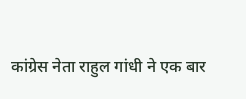कांग्रेस नेता राहुल गांधी ने एक बार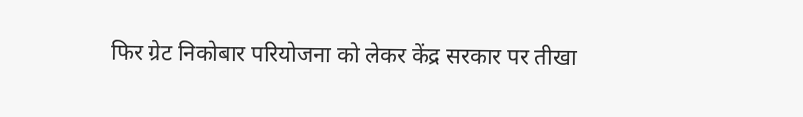फिर ग्रेट निकोबार परियोजना को लेकर केंद्र सरकार पर तीखा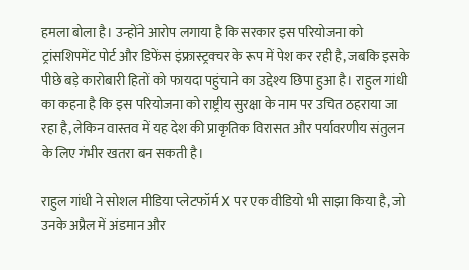हमला बोला है। उन्होंने आरोप लगाया है कि सरकार इस परियोजना को ट्रांसशिपमेंट पोर्ट और डिफेंस इंफ्रास्ट्रक्चर के रूप में पेश कर रही है, जबकि इसके पीछे बड़े कारोबारी हितों को फायदा पहुंचाने का उद्देश्य छिपा हुआ है। राहुल गांधी का कहना है कि इस परियोजना को राष्ट्रीय सुरक्षा के नाम पर उचित ठहराया जा रहा है, लेकिन वास्तव में यह देश की प्राकृतिक विरासत और पर्यावरणीय संतुलन के लिए गंभीर खतरा बन सकती है।

राहुल गांधी ने सोशल मीडिया प्लेटफॉर्म X पर एक वीडियो भी साझा किया है, जो उनके अप्रैल में अंडमान और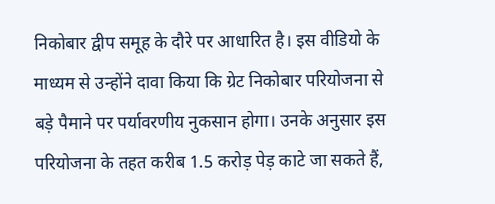निकोबार द्वीप समूह के दौरे पर आधारित है। इस वीडियो के माध्यम से उन्होंने दावा किया कि ग्रेट निकोबार परियोजना से बड़े पैमाने पर पर्यावरणीय नुकसान होगा। उनके अनुसार इस परियोजना के तहत करीब 1.5 करोड़ पेड़ काटे जा सकते हैं,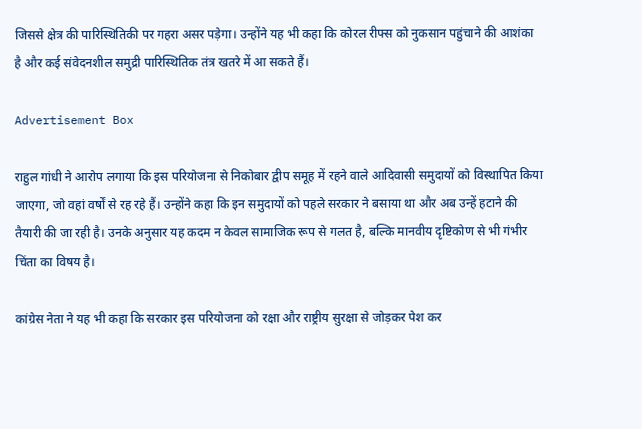जिससे क्षेत्र की पारिस्थितिकी पर गहरा असर पड़ेगा। उन्होंने यह भी कहा कि कोरल रीफ्स को नुकसान पहुंचाने की आशंका है और कई संवेदनशील समुद्री पारिस्थितिक तंत्र खतरे में आ सकते हैं।

Advertisement Box

राहुल गांधी ने आरोप लगाया कि इस परियोजना से निकोबार द्वीप समूह में रहने वाले आदिवासी समुदायों को विस्थापित किया जाएगा, जो वहां वर्षों से रह रहे हैं। उन्होंने कहा कि इन समुदायों को पहले सरकार ने बसाया था और अब उन्हें हटाने की तैयारी की जा रही है। उनके अनुसार यह कदम न केवल सामाजिक रूप से गलत है, बल्कि मानवीय दृष्टिकोण से भी गंभीर चिंता का विषय है।

कांग्रेस नेता ने यह भी कहा कि सरकार इस परियोजना को रक्षा और राष्ट्रीय सुरक्षा से जोड़कर पेश कर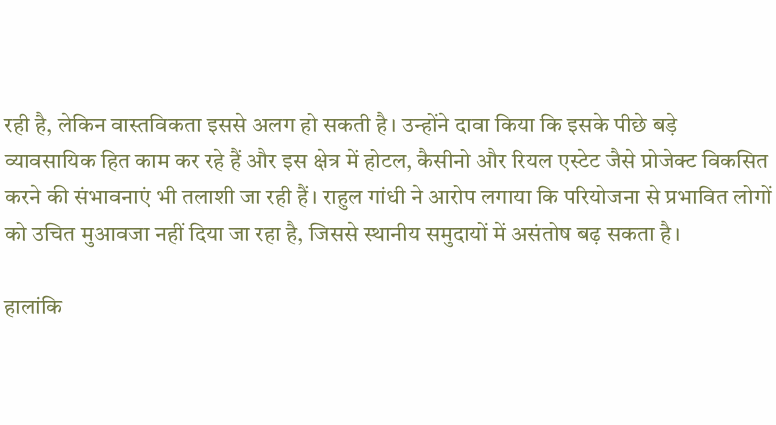रही है, लेकिन वास्तविकता इससे अलग हो सकती है। उन्होंने दावा किया कि इसके पीछे बड़े व्यावसायिक हित काम कर रहे हैं और इस क्षेत्र में होटल, कैसीनो और रियल एस्टेट जैसे प्रोजेक्ट विकसित करने की संभावनाएं भी तलाशी जा रही हैं। राहुल गांधी ने आरोप लगाया कि परियोजना से प्रभावित लोगों को उचित मुआवजा नहीं दिया जा रहा है, जिससे स्थानीय समुदायों में असंतोष बढ़ सकता है।

हालांकि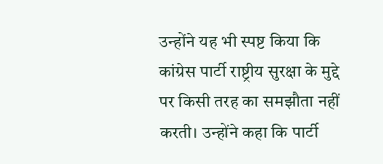उन्होंने यह भी स्पष्ट किया कि कांग्रेस पार्टी राष्ट्रीय सुरक्षा के मुद्दे पर किसी तरह का समझौता नहीं करती। उन्होंने कहा कि पार्टी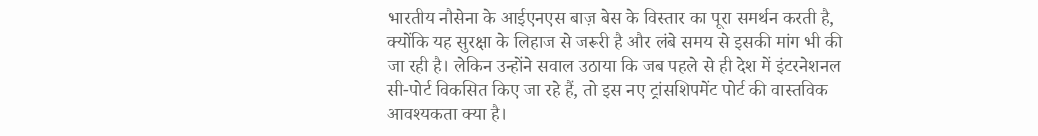भारतीय नौसेना के आईएनएस बाज़ बेस के विस्तार का पूरा समर्थन करती है, क्योंकि यह सुरक्षा के लिहाज से जरूरी है और लंबे समय से इसकी मांग भी की जा रही है। लेकिन उन्होंने सवाल उठाया कि जब पहले से ही देश में इंटरनेशनल सी-पोर्ट विकसित किए जा रहे हैं, तो इस नए ट्रांसशिपमेंट पोर्ट की वास्तविक आवश्यकता क्या है।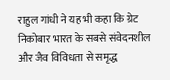राहुल गांधी ने यह भी कहा कि ग्रेट निकोबार भारत के सबसे संवेदनशील और जैव विविधता से समृद्ध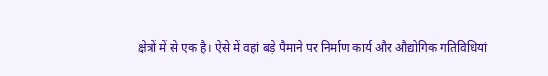क्षेत्रों में से एक है। ऐसे में वहां बड़े पैमाने पर निर्माण कार्य और औद्योगिक गतिविधियां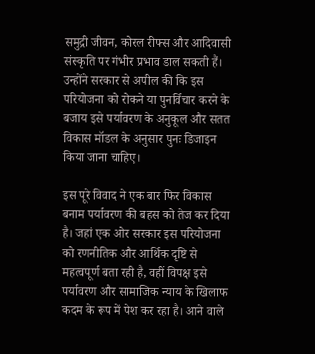समुद्री जीवन, कोरल रीफ्स और आदिवासी संस्कृति पर गंभीर प्रभाव डाल सकती हैं। उन्होंने सरकार से अपील की कि इस परियोजना को रोकने या पुनर्विचार करने के बजाय इसे पर्यावरण के अनुकूल और सतत विकास मॉडल के अनुसार पुनः डिजाइन किया जाना चाहिए।

इस पूरे विवाद ने एक बार फिर विकास बनाम पर्यावरण की बहस को तेज कर दिया है। जहां एक ओर सरकार इस परियोजना को रणनीतिक और आर्थिक दृष्टि से महत्वपूर्ण बता रही है, वहीं विपक्ष इसे पर्यावरण और सामाजिक न्याय के खिलाफ कदम के रूप में पेश कर रहा है। आने वाले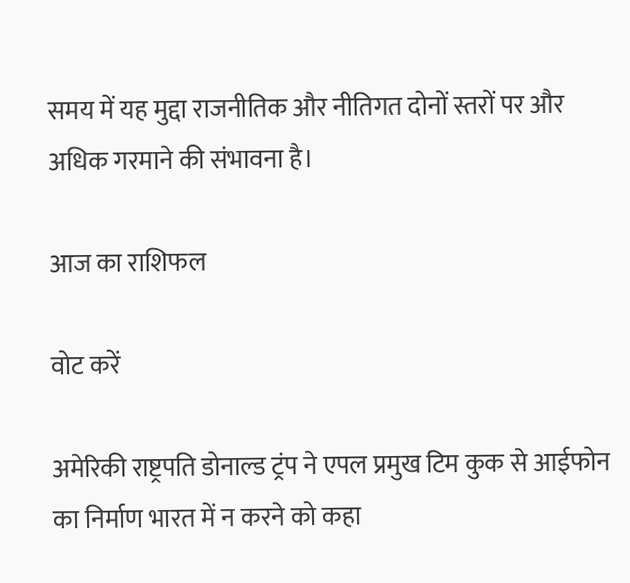समय में यह मुद्दा राजनीतिक और नीतिगत दोनों स्तरों पर और अधिक गरमाने की संभावना है।

आज का राशिफल

वोट करें

अमेरिकी राष्ट्रपति डोनाल्ड ट्रंप ने एपल प्रमुख टिम कुक से आईफोन का निर्माण भारत में न करने को कहा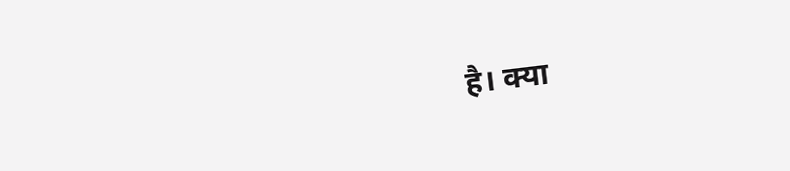है। क्या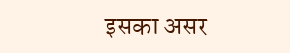इसका असर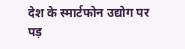देश के स्मार्टफोन उद्योग पर पड़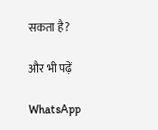सकता है?

और भी पढ़ें

WhatsApp